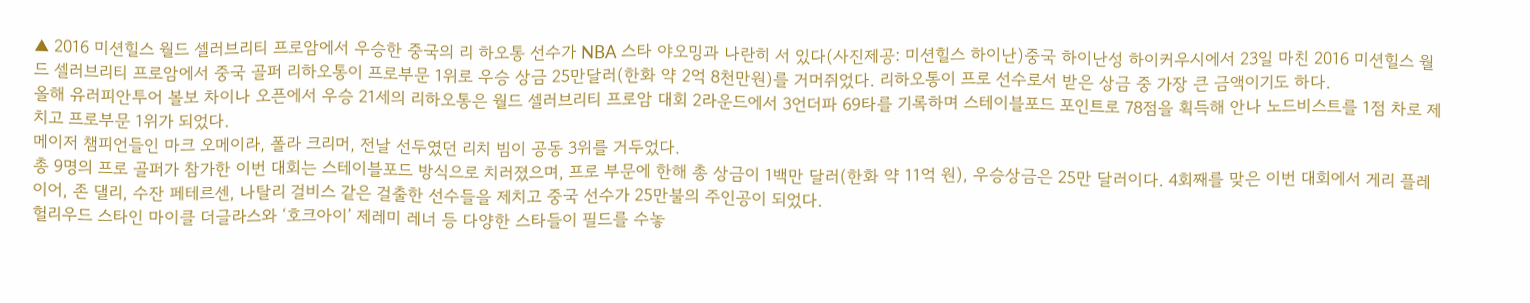▲ 2016 미션힐스 월드 셀러브리티 프로암에서 우승한 중국의 리 하오통 선수가 NBA 스타 야오밍과 나란히 서 있다(사진제공: 미션힐스 하이난)중국 하이난성 하이커우시에서 23일 마친 2016 미션힐스 월드 셀러브리티 프로암에서 중국 골퍼 리하오통이 프로부문 1위로 우승 상금 25만달러(한화 약 2억 8천만원)를 거머쥐었다. 리하오통이 프로 선수로서 받은 상금 중 가장 큰 금액이기도 하다.
올해 유러피안투어 볼보 차이나 오픈에서 우승 21세의 리하오통은 월드 셀러브리티 프로암 대회 2라운드에서 3언더파 69타를 기록하며 스테이블포드 포인트로 78점을 획득해 안나 노드비스트를 1점 차로 제치고 프로부문 1위가 되었다.
메이저 챔피언들인 마크 오메이라, 폴라 크리머, 전날 선두였던 리치 빔이 공동 3위를 거두었다.
총 9명의 프로 골퍼가 참가한 이번 대회는 스테이블포드 방식으로 치러졌으며, 프로 부문에 한해 총 상금이 1백만 달러(한화 약 11억 원), 우승상금은 25만 달러이다. 4회째를 맞은 이번 대회에서 게리 플레이어, 존 댈리, 수잔 페테르센, 나탈리 걸비스 같은 걸출한 선수들을 제치고 중국 선수가 25만불의 주인공이 되었다.
헐리우드 스타인 마이클 더글라스와 ‘호크아이’ 제레미 레너 등 다양한 스타들이 필드를 수놓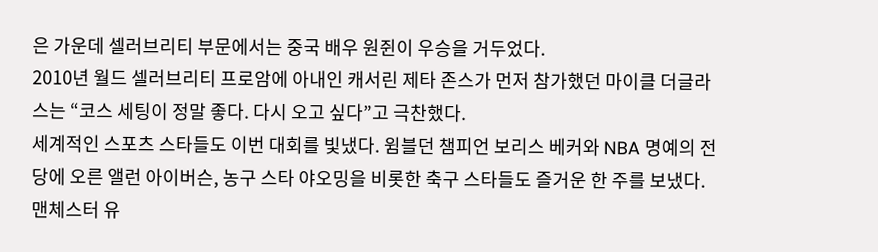은 가운데 셀러브리티 부문에서는 중국 배우 원쥔이 우승을 거두었다.
2010년 월드 셀러브리티 프로암에 아내인 캐서린 제타 존스가 먼저 참가했던 마이클 더글라스는 “코스 세팅이 정말 좋다. 다시 오고 싶다”고 극찬했다.
세계적인 스포츠 스타들도 이번 대회를 빛냈다. 윔블던 챔피언 보리스 베커와 NBA 명예의 전당에 오른 앨런 아이버슨, 농구 스타 야오밍을 비롯한 축구 스타들도 즐거운 한 주를 보냈다. 맨체스터 유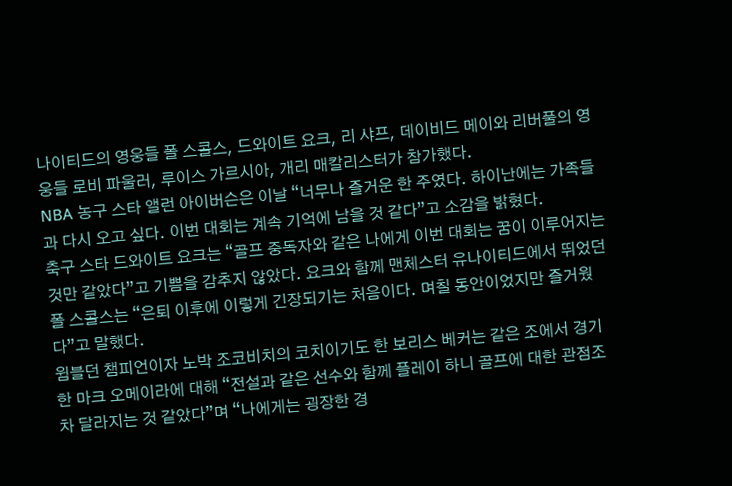나이티드의 영웅들 폴 스콜스, 드와이트 요크, 리 샤프, 데이비드 메이와 리버풀의 영웅들 로비 파울러, 루이스 가르시아, 개리 매칼리스터가 참가했다.
NBA 농구 스타 앨런 아이버슨은 이날 “너무나 즐거운 한 주였다. 하이난에는 가족들과 다시 오고 싶다. 이번 대회는 계속 기억에 남을 것 같다”고 소감을 밝혔다.
축구 스타 드와이트 요크는 “골프 중독자와 같은 나에게 이번 대회는 꿈이 이루어지는 것만 같았다”고 기쁨을 감추지 않았다. 요크와 함께 맨체스터 유나이티드에서 뛰었던 폴 스콜스는 “은퇴 이후에 이렇게 긴장되기는 처음이다. 며칠 동안이었지만 즐거웠다”고 말했다.
윔블던 챔피언이자 노박 조코비치의 코치이기도 한 보리스 베커는 같은 조에서 경기한 마크 오메이라에 대해 “전설과 같은 선수와 함께 플레이 하니 골프에 대한 관점조차 달라지는 것 같았다”며 “나에게는 굉장한 경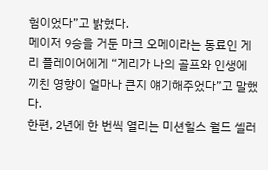험이었다”고 밝혔다.
메이저 9승을 거둔 마크 오메이라는 동료인 게리 플레이어에게 “게리가 나의 골프와 인생에 끼친 영향이 얼마나 큰지 얘기해주었다”고 말했다.
한편, 2년에 한 번씩 열리는 미션힐스 월드 셀러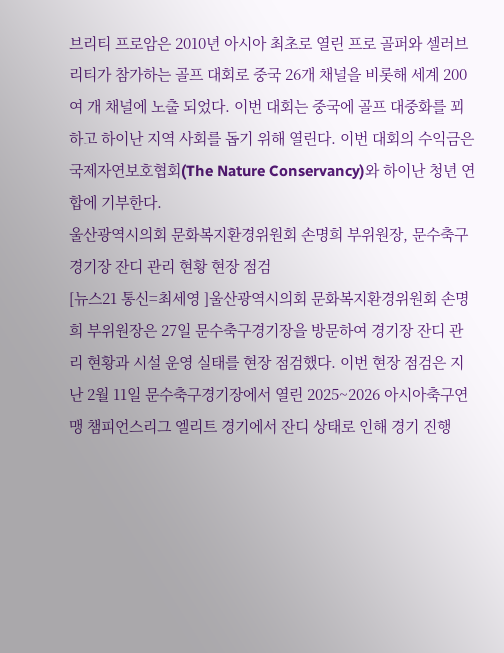브리티 프로암은 2010년 아시아 최초로 열린 프로 골퍼와 셀러브리티가 참가하는 골프 대회로 중국 26개 채널을 비롯해 세계 200여 개 채널에 노출 되었다. 이번 대회는 중국에 골프 대중화를 꾀하고 하이난 지역 사회를 돕기 위해 열린다. 이번 대회의 수익금은 국제자연보호협회(The Nature Conservancy)와 하이난 청년 연합에 기부한다.
울산광역시의회 문화복지환경위원회 손명희 부위원장, 문수축구경기장 잔디 관리 현황 현장 점검
[뉴스21 통신=최세영 ]울산광역시의회 문화복지환경위원회 손명희 부위원장은 27일 문수축구경기장을 방문하여 경기장 잔디 관리 현황과 시설 운영 실태를 현장 점검했다. 이번 현장 점검은 지난 2월 11일 문수축구경기장에서 열린 2025~2026 아시아축구연맹 챔피언스리그 엘리트 경기에서 잔디 상태로 인해 경기 진행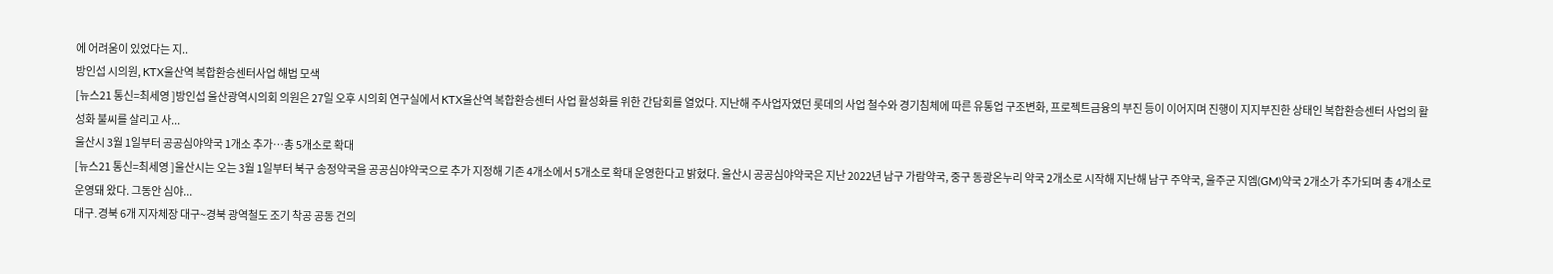에 어려움이 있었다는 지..
방인섭 시의원, KTX울산역 복합환승센터사업 해법 모색
[뉴스21 통신=최세영 ]방인섭 울산광역시의회 의원은 27일 오후 시의회 연구실에서 KTX울산역 복합환승센터 사업 활성화를 위한 간담회를 열었다. 지난해 주사업자였던 롯데의 사업 철수와 경기침체에 따른 유통업 구조변화, 프로젝트금융의 부진 등이 이어지며 진행이 지지부진한 상태인 복합환승센터 사업의 활성화 불씨를 살리고 사...
울산시 3월 1일부터 공공심야약국 1개소 추가…총 5개소로 확대
[뉴스21 통신=최세영 ]울산시는 오는 3월 1일부터 북구 송정약국을 공공심야약국으로 추가 지정해 기존 4개소에서 5개소로 확대 운영한다고 밝혔다. 울산시 공공심야약국은 지난 2022년 남구 가람약국, 중구 동광온누리 약국 2개소로 시작해 지난해 남구 주약국, 울주군 지엠(GM)약국 2개소가 추가되며 총 4개소로 운영돼 왔다. 그동안 심야...
대구․경북 6개 지자체장 대구~경북 광역철도 조기 착공 공동 건의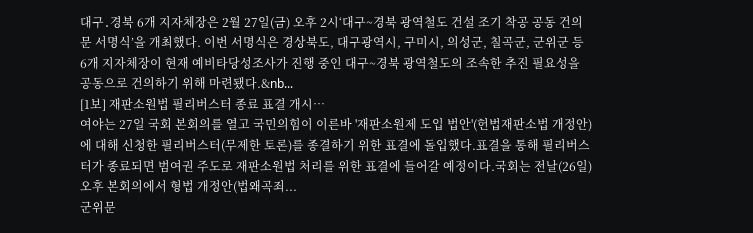대구․경북 6개 지자체장은 2월 27일(금) 오후 2시‘대구~경북 광역철도 건설 조기 착공 공동 건의문 서명식’을 개최했다. 이번 서명식은 경상북도, 대구광역시, 구미시, 의성군, 칠곡군, 군위군 등 6개 지자체장이 현재 예비타당성조사가 진행 중인 대구~경북 광역철도의 조속한 추진 필요성을 공동으로 건의하기 위해 마련됐다.&nb...
[1보] 재판소원법 필리버스터 종료 표결 개시…
여야는 27일 국회 본회의를 열고 국민의힘이 이른바 '재판소원제 도입 법안'(헌법재판소법 개정안)에 대해 신청한 필리버스터(무제한 토론)를 종결하기 위한 표결에 돌입했다.표결을 통해 필리버스터가 종료되면 범여권 주도로 재판소원법 처리를 위한 표결에 들어갈 예정이다.국회는 전날(26일) 오후 본회의에서 형법 개정안(법왜곡죄...
군위문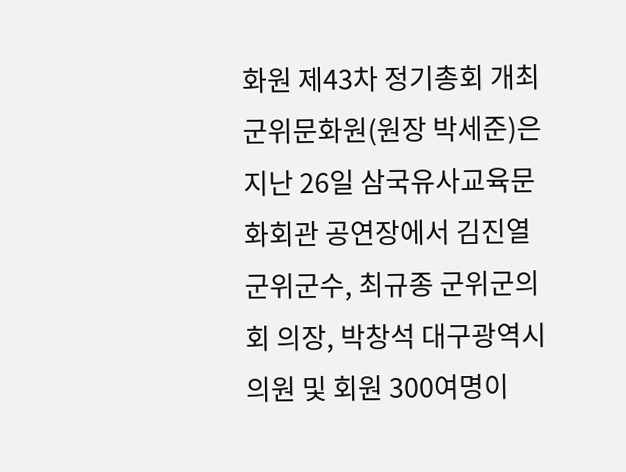화원 제43차 정기총회 개최
군위문화원(원장 박세준)은 지난 26일 삼국유사교육문화회관 공연장에서 김진열 군위군수, 최규종 군위군의회 의장, 박창석 대구광역시의원 및 회원 300여명이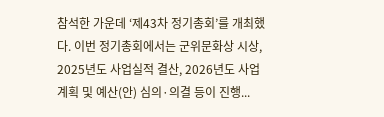참석한 가운데 ‘제43차 정기총회’를 개최했다. 이번 정기총회에서는 군위문화상 시상, 2025년도 사업실적 결산, 2026년도 사업계획 및 예산(안) 심의·의결 등이 진행...